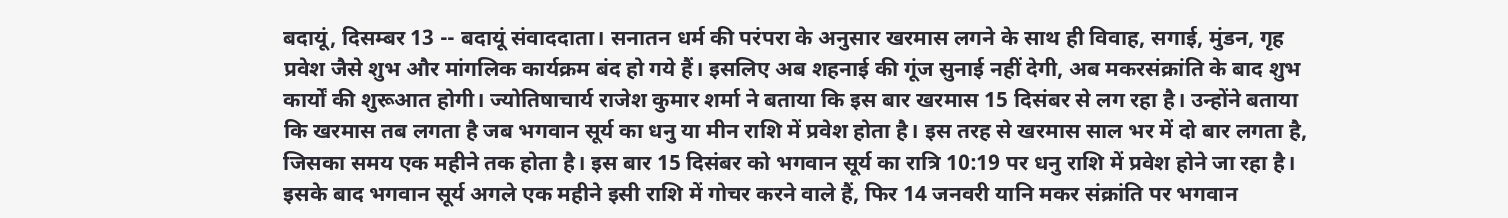बदायूं, दिसम्बर 13 -- बदायूं संवाददाता। सनातन धर्म की परंपरा के अनुसार खरमास लगने के साथ ही विवाह, सगाई, मुंडन, गृह प्रवेश जैसे शुभ और मांगलिक कार्यक्रम बंद हो गये हैं। इसलिए अब शहनाई की गूंज सुनाई नहीं देगी, अब मकरसंक्रांति के बाद शुभ कार्यों की शुरूआत होगी। ज्योतिषाचार्य राजेश कुमार शर्मा ने बताया कि इस बार खरमास 15 दिसंबर से लग रहा है। उन्होंने बताया कि खरमास तब लगता है जब भगवान सूर्य का धनु या मीन राशि में प्रवेश होता है। इस तरह से खरमास साल भर में दो बार लगता है, जिसका समय एक महीने तक होता है। इस बार 15 दिसंबर को भगवान सूर्य का रात्रि 10:19 पर धनु राशि में प्रवेश होने जा रहा है। इसके बाद भगवान सूर्य अगले एक महीने इसी राशि में गोचर करने वाले हैं, फिर 14 जनवरी यानि मकर संक्रांति पर भगवान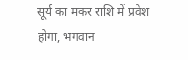सूर्य का मकर राशि में प्रवेश होगा, भगवान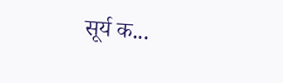सूर्य क...